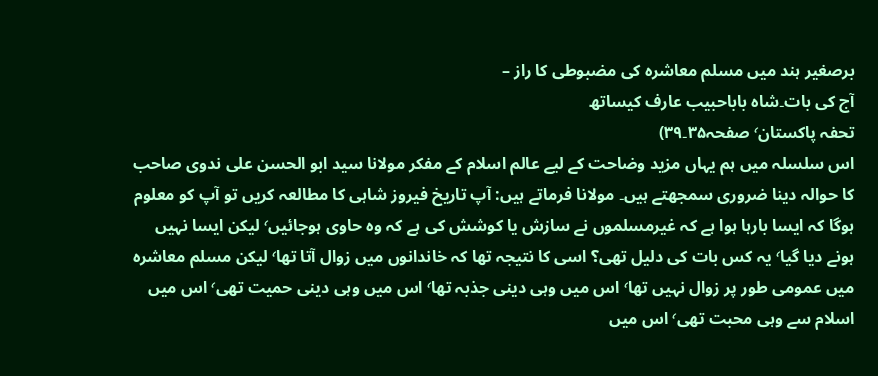برصغیر ہند میں مسلم معاشرہ کی مضبوطی کا راز –
آج کی بات۔شاہ باباحبیب عارف کیساتھ
تحفہ پاکستان٬ صفحہ۳۵۔۳۹)
اس سلسلہ میں ہم یہاں مزید وضاحت کے لیے عالم اسلام کے مفکر مولانا سید ابو الحسن علی ندوی صاحب کا حوالہ دینا ضروری سمجھتے ہیں۔ مولانا فرماتے ہیں: آپ تاریخ فیروز شاہی کا مطالعہ کریں تو آپ کو معلوم ہوگا کہ ایسا بارہا ہوا ہے کہ غیرمسلموں نے سازش یا کوشش کی ہے کہ وہ حاوی ہوجائیں٬ لیکن ایسا نہیں ہونے دیا گیا٬ یہ کس بات کی دلیل تھی؟ اسی کا نتیجہ تھا کہ خاندانوں میں زوال آتا تھا٬ لیکن مسلم معاشرہ میں عمومی طور پر زوال نہیں تھا٬ اس میں وہی دینی جذبہ تھا٬ اس میں وہی دینی حمیت تھی٬ اس میں اسلام سے وہی محبت تھی٬ اس میں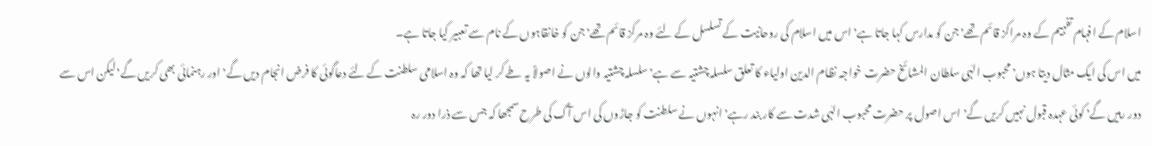اسلام کے افہام تفہیم کے وہ مراکز قائم تھے٬ جن کو مدارس کہا جاتا ہے٬ اس میں اسلام کی روحانیت کے تسلسل کے لئے وہ مرکز قائم تھے٬ جن کو خانقاہوں کے نام سے تعبیر کیا جاتا ہے۔
میں اس کی ایک مثال دیتا ہوں٬ محبوب الہٰی سلطان المشائخ حضرت خواجہ نظام الدین اولیاء کا تعلق سلسلہ چشتیہ سے ہے٬ سلسلہ چشتیہ والوں نے اصولاً یہ طے کر لیا تھا کہ وہ اسلامی سلطنت کے لئے دعاگوئی کا فرض انجام دیں گے٬ اور رہنمائی بھی کریں گے٬ لیکن اس سے دور رہیں گے٬ کوئی عہدہ قبول نہیں کریں گے٬ اس اصول پر حضرت محبوب الہٰی شدت سے کار بند رہے٬ انہوں نے سلطنت کو جاڑوں کی اس آگ کی طرح سمجھا کہ جس سے ذرا دور رہ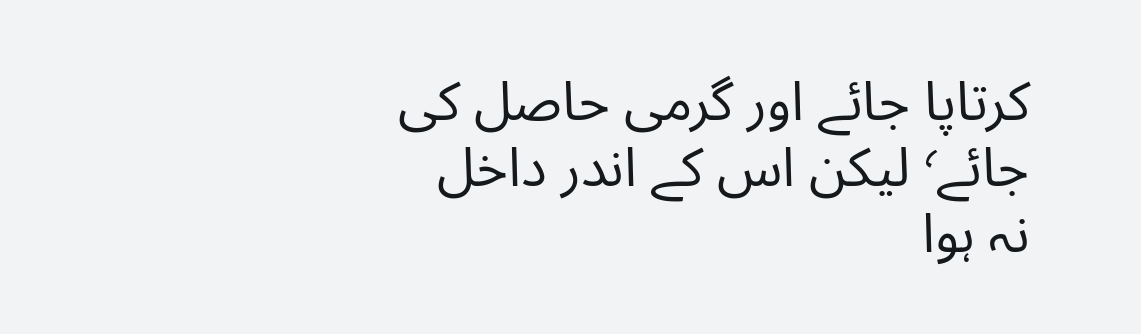کرتاپا جائے اور گرمی حاصل کی جائے٬ لیکن اس کے اندر داخل نہ ہوا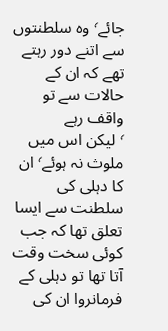جائے٬ وہ سلطنتوں سے اتنے دور رہتے تھے کہ ان کے حالات سے تو واقف رہے
٬ لیکن اس میں ملوث نہ ہوئے٬ ان کا دہلی کی سلطنت سے ایسا تعلق تھا کہ جب کوئی سخت وقت آتا تھا تو دہلی کے فرمانروا ان کی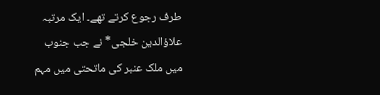طرف رجوع کرتے تھے۔ ایک مرتبہ علاؤالدین خلجی* نے جب جنوب میں ملک عنبر کی ماتحتی میں مہم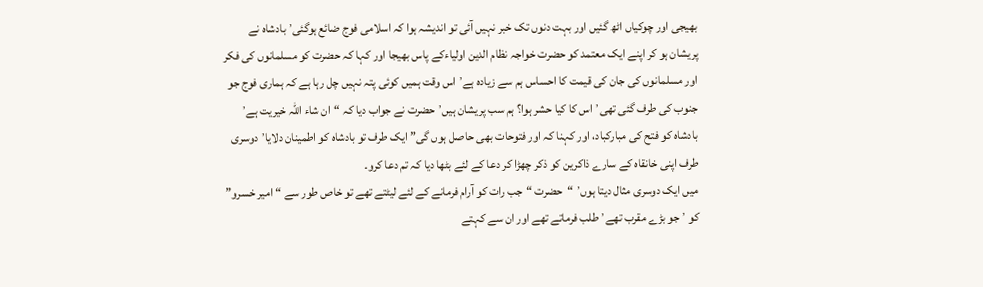بھیجی اور چوکیاں اٹھ گئیں اور بہت دنوں تک خبر نہیں آئی تو اندیشہ ہوا کہ اسلامی فوج ضائع ہوگئی٬ بادشاہ نے پریشان ہو کر اپنے ایک معتمد کو حضرت خواجہ نظام الدین اولیاءکے پاس بھیجا اور کہا کہ حضرت کو مسلمانوں کی فکر اور مسلمانوں کی جان کی قیمت کا احساس ہم سے زیادہ ہے٬ اس وقت ہمیں کوئی پتہ نہیں چل رہا ہے کہ ہماری فوج جو جنوب کی طرف گئی تھی٬ اس کا کیا حشر ہوا؟ ہم سب پریشان ہیں٬ حضرت نے جواب دیا کہ “ان شاء اللہ خیریت ہے٬ بادشاہ کو فتح کی مبارکباد، اور کہنا کہ اور فتوحات بھی حاصل ہوں گی” ایک طرف تو بادشاہ کو اطمینان دلایا٬ دوسری طرف اپنی خانقاہ کے سارے ذاکرین کو ذکر چھڑا کر دعا کے لئے بٹھا دیا کہ تم دعا کرو۔
میں ایک دوسری مثال دیتا ہوں٬ “حضرت “جب رات کو آرام فرمانے کے لئے لیٹتے تھے تو خاص طور سے “امیر خسرو” کو ٬ جو بڑے مقرب تھے٬ طلب فرماتے تھے اور ان سے کہتے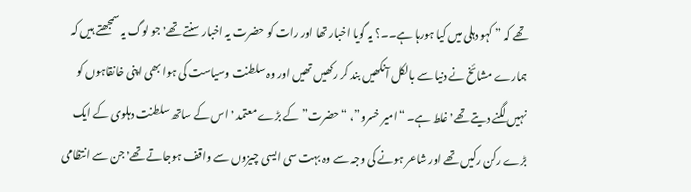تھے کہ ” کہو دہلی میں کیا ہورہا ہے۔۔؟ یہ گویا اخبار تھا اور رات کو حضرت یہ اخبار سنتے تھے٬ جو لوگ یہ سمجھتے ہیں کہ ہمارے مشائخ نے دنیا سے بالکل آنکھیں بند کر رکھیں تھیں اور وہ سلطنت وسیاست کی ہوا بھی اپنی خانقاہوں کو نہیں لگنے دیتے تھے٬ غلط ہے۔ “امیر خسرو”، “حضرت” کے بڑے معتمد ٬ اس کے ساتھ سلطنت دہلوی کے ایک بڑے رکن رکیں تھے اور شاعر ہونے کی وجہ سے وہ بہت سی ایسی چیزوں سے واقف ہوجاتے تھے٬ جن سے انتظامی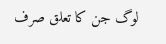لوگ جن کا تعلق صرف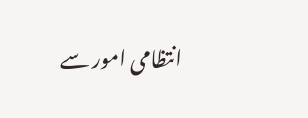انتظامی امور سے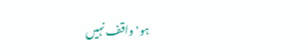ہو٬ واقف نہیں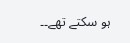ہو سکتے تھے۔۔